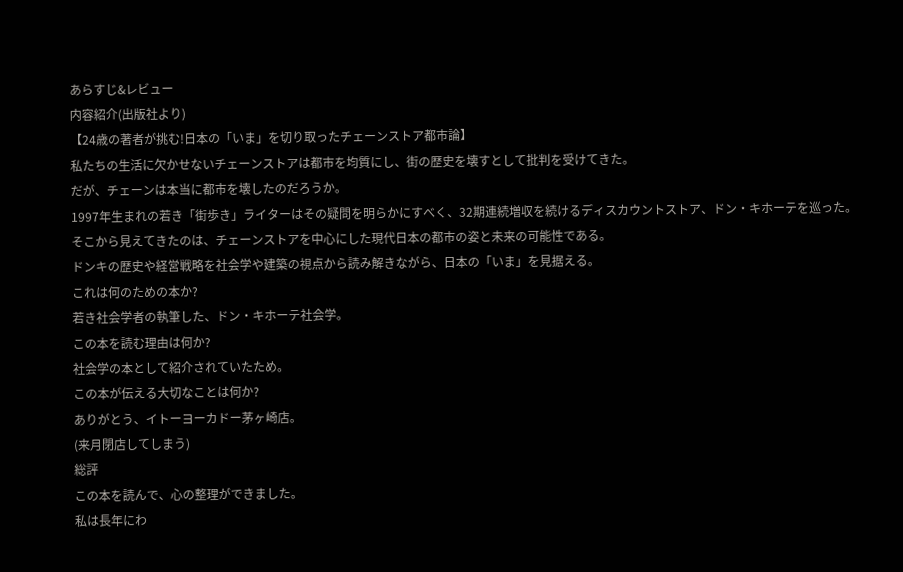あらすじ&レビュー
内容紹介(出版社より)
【24歳の著者が挑む!日本の「いま」を切り取ったチェーンストア都市論】
私たちの生活に欠かせないチェーンストアは都市を均質にし、街の歴史を壊すとして批判を受けてきた。
だが、チェーンは本当に都市を壊したのだろうか。
1997年生まれの若き「街歩き」ライターはその疑問を明らかにすべく、32期連続増収を続けるディスカウントストア、ドン・キホーテを巡った。
そこから見えてきたのは、チェーンストアを中心にした現代日本の都市の姿と未来の可能性である。
ドンキの歴史や経営戦略を社会学や建築の視点から読み解きながら、日本の「いま」を見据える。
これは何のための本か?
若き社会学者の執筆した、ドン・キホーテ社会学。
この本を読む理由は何か?
社会学の本として紹介されていたため。
この本が伝える大切なことは何か?
ありがとう、イトーヨーカドー茅ヶ崎店。
(来月閉店してしまう)
総評
この本を読んで、心の整理ができました。
私は長年にわ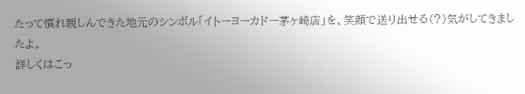たって慣れ親しんできた地元のシンボル「イトーヨーカドー茅ヶ崎店」を、笑顔で送り出せる(?)気がしてきましたよ。
詳しくはこっ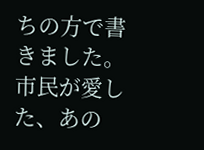ちの方で書きました。
市民が愛した、あの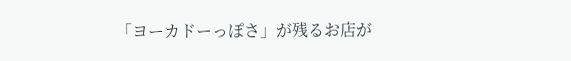「ヨーカドーっぽさ」が残るお店が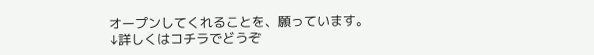オープンしてくれることを、願っています。
↓詳しくはコチラでどうぞ